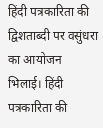हिंदी पत्रकारिता की द्विशताब्दी पर वसुंधरा का आयोजन
भिलाई। हिंदी पत्रकारिता की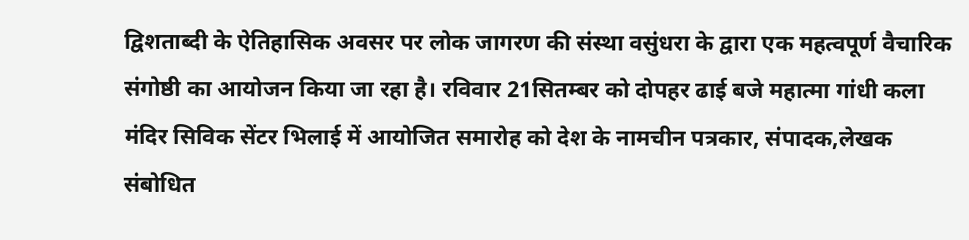द्विशताब्दी के ऐतिहासिक अवसर पर लोक जागरण की संस्था वसुंधरा के द्वारा एक महत्वपूर्ण वैचारिक संगोष्ठी का आयोजन किया जा रहा है। रविवार 21सितम्बर को दोपहर ढाई बजे महात्मा गांधी कला मंदिर सिविक सेंटर भिलाई में आयोजित समारोह को देश के नामचीन पत्रकार, संपादक,लेखक संबोधित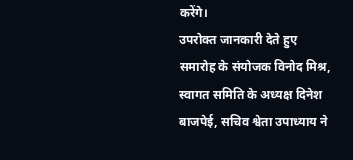करेंगे।
उपरोक्त जानकारी देते हुए समारोह के संयोजक विनोद मिश्र, स्वागत समिति के अध्यक्ष दिनेश बाजपेई, सचिव श्वेता उपाध्याय ने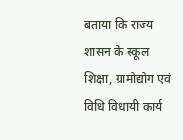बताया कि राज्य शासन के स्कूल शिक्षा, ग्रामोद्योग एवं विधि विधायी कार्य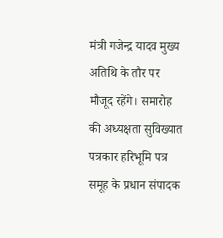मंत्री गजेन्द्र यादव मुख्य अतिथि के तौर पर मौजूद रहेंगे। समारोह की अध्यक्षता सुविख्यात पत्रकार हरिभूमि पत्र समूह के प्रधान संपादक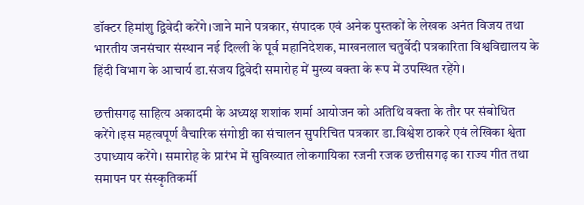डॉक्टर हिमांशु द्विवेदी करेंगे।जाने माने पत्रकार, संपादक एवं अनेक पुस्तकों के लेखक अनंत विजय तथा भारतीय जनसंचार संस्थान नई दिल्ली के पूर्व महानिदेशक, माखनलाल चतुर्वेदी पत्रकारिता विश्वविद्यालय के हिंदी विभाग के आचार्य डा.संजय द्विवेदी समारोह में मुख्य वक्ता के रूप में उपस्थित रहेंगे।

छत्तीसगढ़ साहित्य अकादमी के अध्यक्ष शशांक शर्मा आयोजन को अतिथि वक्ता के तौर पर संबोधित करेंगे।इस महत्वपूर्ण वैचारिक संगोष्ठी का संचालन सुपरिचित पत्रकार डा.विश्वेश ठाकरे एवं लेखिका श्वेता उपाध्याय करेंगे। समारोह के प्रारंभ में सुविख्यात लोकगायिका रजनी रजक छत्तीसगढ़ का राज्य गीत तथा समापन पर संस्कृतिकर्मी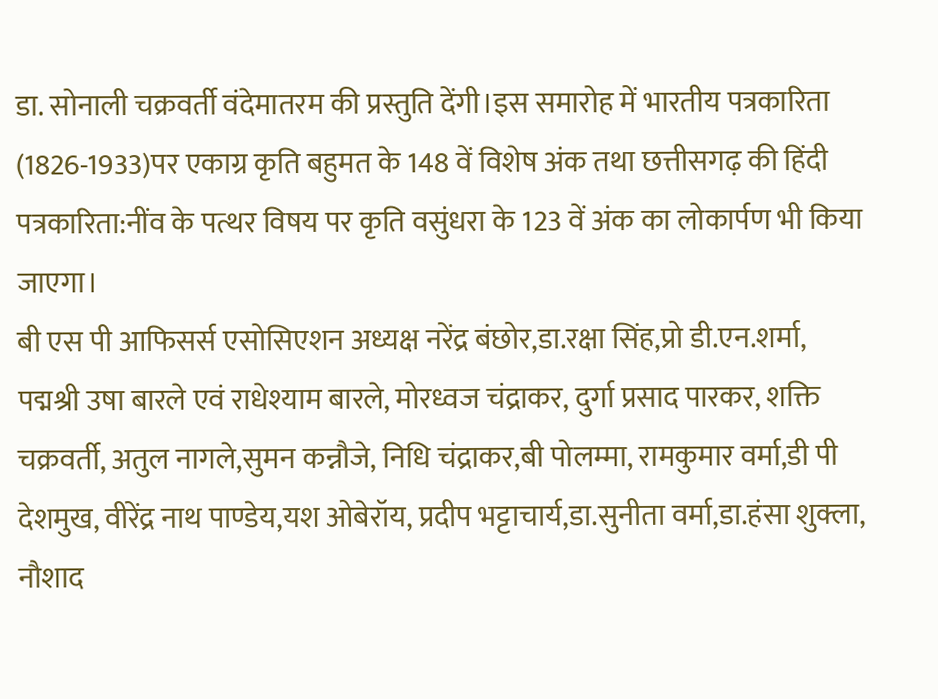डा. सोनाली चक्रवर्ती वंदेमातरम की प्रस्तुति देंगी।इस समारोह में भारतीय पत्रकारिता (1826-1933)पर एकाग्र कृति बहुमत के 148 वें विशेष अंक तथा छत्तीसगढ़ की हिंदी पत्रकारिता:नींव के पत्थर विषय पर कृति वसुंधरा के 123 वें अंक का लोकार्पण भी किया जाएगा।
बी एस पी आफिसर्स एसोसिएशन अध्यक्ष नरेंद्र बंछोर,डा.रक्षा सिंह,प्रो डी.एन.शर्मा, पद्मश्री उषा बारले एवं राधेश्याम बारले, मोरध्वज चंद्राकर, दुर्गा प्रसाद पारकर, शक्ति चक्रवर्ती, अतुल नागले,सुमन कन्नौजे, निधि चंद्राकर,बी पोलम्मा, रामकुमार वर्मा,डी पी देशमुख, वीरेंद्र नाथ पाण्डेय,यश ओबेरॉय, प्रदीप भट्टाचार्य,डा.सुनीता वर्मा,डा.हंसा शुक्ला, नौशाद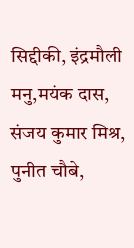सिद्दीकी, इंद्रमौली मनु,मयंक दास, संजय कुमार मिश्र, पुनीत चौबे,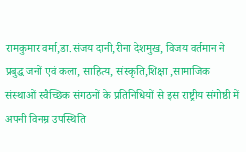रामकुमार वर्मा,डा.संजय दानी,रीना देशमुख, विजय वर्तमान ने प्रबुद्ध जनों एवं कला, साहित्य, संस्कृति,शिक्षा ,सामाजिक संस्थाओं स्वैच्छिक संगठनों के प्रतिनिधियों से इस राष्ट्रीय संगोष्ठी में अपनी विनम्र उपस्थिति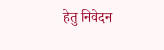हेतु निवेदन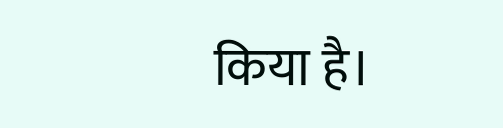किया है।